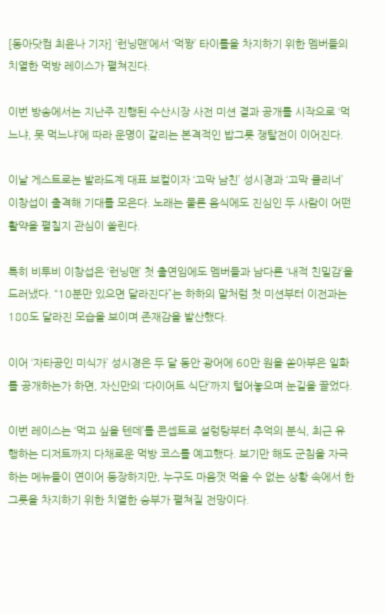[동아닷컴 최윤나 기자] ‘런닝맨’에서 ‘먹짱’ 타이틀을 차지하기 위한 멤버들의 치열한 먹방 레이스가 펼쳐진다.

이번 방송에서는 지난주 진행된 수산시장 사전 미션 결과 공개를 시작으로 ‘먹느냐, 못 먹느냐’에 따라 운명이 갈리는 본격적인 밥그릇 쟁탈전이 이어진다.

이날 게스트로는 발라드계 대표 보컬이자 ‘고막 남친’ 성시경과 ‘고막 클리너’ 이창섭이 출격해 기대를 모은다. 노래는 물론 음식에도 진심인 두 사람이 어떤 활약을 펼칠지 관심이 쏠린다.

특히 비투비 이창섭은 ‘런닝맨’ 첫 출연임에도 멤버들과 남다른 ‘내적 친밀감’을 드러냈다. “10분만 있으면 달라진다”는 하하의 말처럼 첫 미션부터 이전과는 180도 달라진 모습을 보이며 존재감을 발산했다.

이어 ‘자타공인 미식가’ 성시경은 두 달 동안 광어에 60만 원을 쏟아부은 일화를 공개하는가 하면, 자신만의 ‘다이어트 식단’까지 털어놓으며 눈길을 끌었다.

이번 레이스는 ‘먹고 싶을 텐데’를 콘셉트로 설렁탕부터 추억의 분식, 최근 유행하는 디저트까지 다채로운 먹방 코스를 예고했다. 보기만 해도 군침을 자극하는 메뉴들이 연이어 등장하지만, 누구도 마음껏 먹을 수 없는 상황 속에서 한 그릇을 차지하기 위한 치열한 승부가 펼쳐질 전망이다.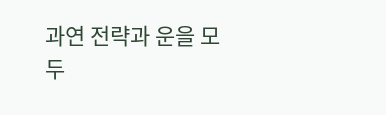과연 전략과 운을 모두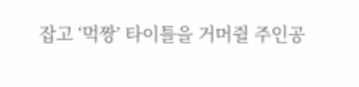잡고 ‘먹짱’ 타이틀을 거머쥘 주인공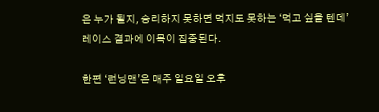은 누가 될지, 승리하지 못하면 먹지도 못하는 ‘먹고 싶을 텐데’ 레이스 결과에 이목이 집중된다.

한편 ‘런닝맨’은 매주 일요일 오후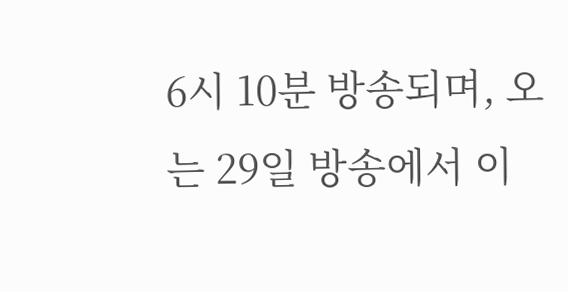6시 10분 방송되며, 오는 29일 방송에서 이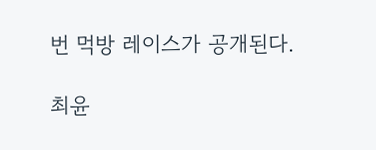번 먹방 레이스가 공개된다.

최윤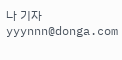나 기자 yyynnn@donga.com